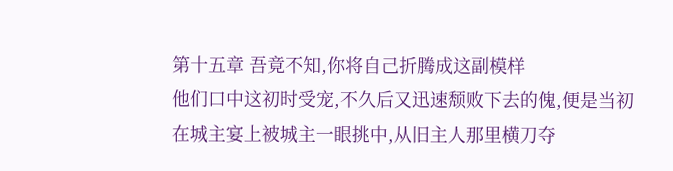第十五章 吾竟不知,你将自己折腾成这副模样
他们口中这初时受宠,不久后又迅速颓败下去的傀,便是当初在城主宴上被城主一眼挑中,从旧主人那里横刀夺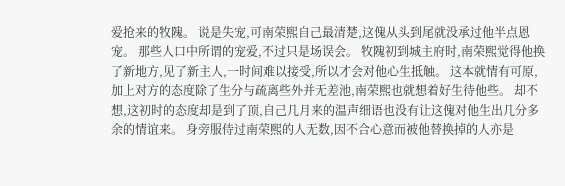爱抢来的牧隗。 说是失宠,可南荣熙自己最清楚,这傀从头到尾就没承过他半点恩宠。 那些人口中所谓的宠爱,不过只是场误会。 牧隗初到城主府时,南荣熙觉得他换了新地方,见了新主人,一时间难以接受,所以才会对他心生抵触。 这本就情有可原,加上对方的态度除了生分与疏离些外并无差池,南荣熙也就想着好生待他些。 却不想,这初时的态度却是到了顶,自己几月来的温声细语也没有让这傀对他生出几分多余的情谊来。 身旁服侍过南荣熙的人无数,因不合心意而被他替换掉的人亦是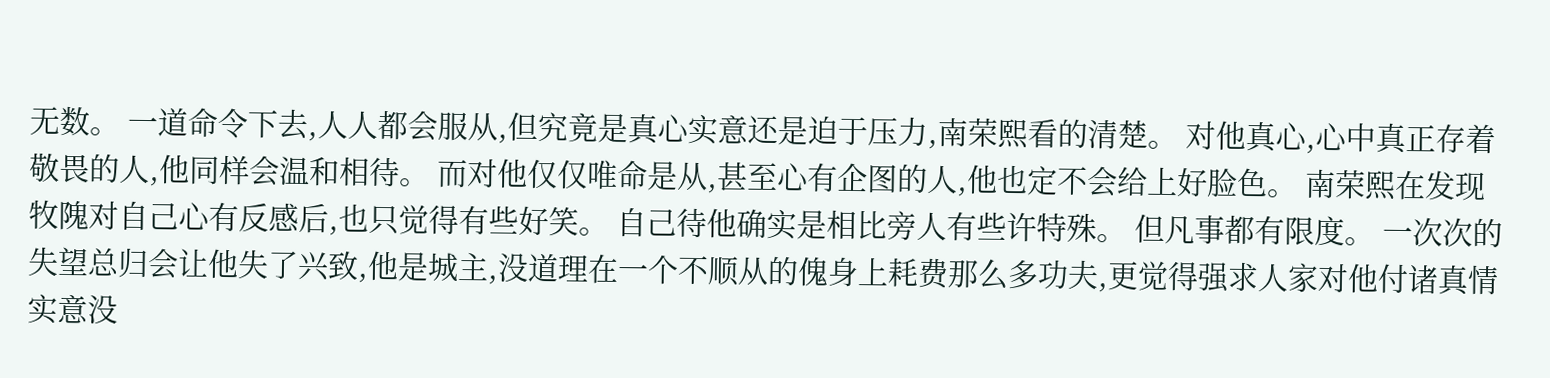无数。 一道命令下去,人人都会服从,但究竟是真心实意还是迫于压力,南荣熙看的清楚。 对他真心,心中真正存着敬畏的人,他同样会温和相待。 而对他仅仅唯命是从,甚至心有企图的人,他也定不会给上好脸色。 南荣熙在发现牧隗对自己心有反感后,也只觉得有些好笑。 自己待他确实是相比旁人有些许特殊。 但凡事都有限度。 一次次的失望总归会让他失了兴致,他是城主,没道理在一个不顺从的傀身上耗费那么多功夫,更觉得强求人家对他付诸真情实意没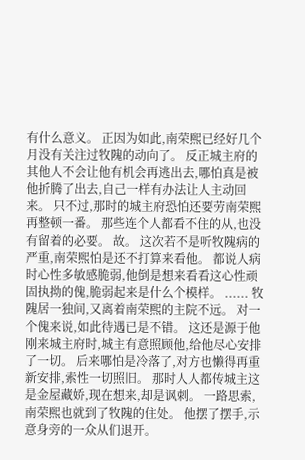有什么意义。 正因为如此,南荣熙已经好几个月没有关注过牧隗的动向了。 反正城主府的其他人不会让他有机会再逃出去,哪怕真是被他折腾了出去,自己一样有办法让人主动回来。 只不过,那时的城主府恐怕还要劳南荣熙再整顿一番。 那些连个人都看不住的从,也没有留着的必要。 故。 这次若不是听牧隗病的严重,南荣熙怕是还不打算来看他。 都说人病时心性多敏感脆弱,他倒是想来看看这心性顽固执拗的傀,脆弱起来是什么个模样。 ...... 牧隗居一独间,又离着南荣熙的主院不远。 对一个傀来说,如此待遇已是不错。 这还是源于他刚来城主府时,城主有意照顾他,给他尽心安排了一切。 后来哪怕是冷落了,对方也懒得再重新安排,索性一切照旧。 那时人人都传城主这是金屋藏娇,现在想来,却是讽刺。 一路思索,南荣熙也就到了牧隗的住处。 他摆了摆手,示意身旁的一众从们退开。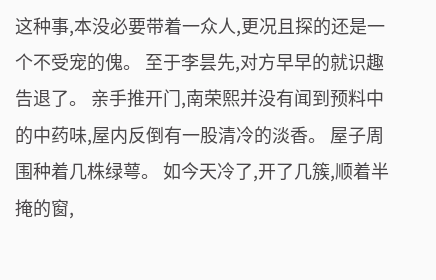这种事,本没必要带着一众人,更况且探的还是一个不受宠的傀。 至于李昙先,对方早早的就识趣告退了。 亲手推开门,南荣熙并没有闻到预料中的中药味,屋内反倒有一股清冷的淡香。 屋子周围种着几株绿萼。 如今天冷了,开了几簇,顺着半掩的窗,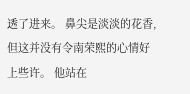透了进来。 鼻尖是淡淡的花香,但这并没有令南荣熙的心情好上些许。 他站在